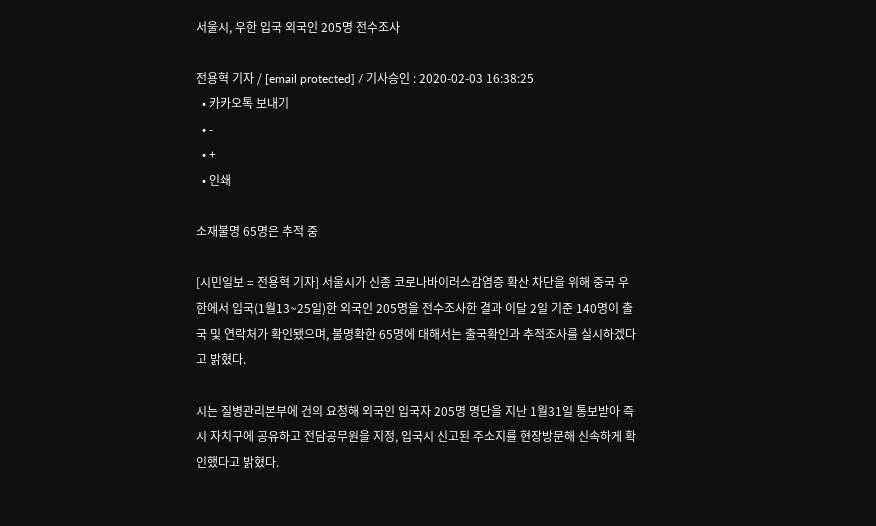서울시, 우한 입국 외국인 205명 전수조사

전용혁 기자 / [email protected] / 기사승인 : 2020-02-03 16:38:25
  • 카카오톡 보내기
  • -
  • +
  • 인쇄

소재불명 65명은 추적 중

[시민일보 = 전용혁 기자] 서울시가 신종 코로나바이러스감염증 확산 차단을 위해 중국 우한에서 입국(1월13~25일)한 외국인 205명을 전수조사한 결과 이달 2일 기준 140명이 출국 및 연락처가 확인됐으며, 불명확한 65명에 대해서는 출국확인과 추적조사를 실시하겠다고 밝혔다.

시는 질병관리본부에 건의 요청해 외국인 입국자 205명 명단을 지난 1월31일 통보받아 즉시 자치구에 공유하고 전담공무원을 지정, 입국시 신고된 주소지를 현장방문해 신속하게 확인했다고 밝혔다.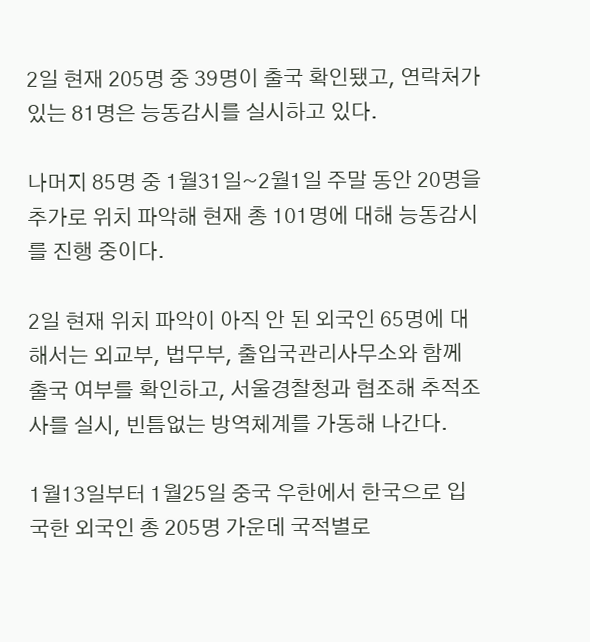2일 현재 205명 중 39명이 출국 확인됐고, 연락처가 있는 81명은 능동감시를 실시하고 있다.

나머지 85명 중 1월31일~2월1일 주말 동안 20명을 추가로 위치 파악해 현재 총 101명에 대해 능동감시를 진행 중이다.

2일 현재 위치 파악이 아직 안 된 외국인 65명에 대해서는 외교부, 법무부, 출입국관리사무소와 함께 출국 여부를 확인하고, 서울경찰청과 협조해 추적조사를 실시, 빈틈없는 방역체계를 가동해 나간다.

1월13일부터 1월25일 중국 우한에서 한국으로 입국한 외국인 총 205명 가운데 국적별로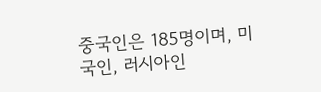중국인은 185명이며, 미국인, 러시아인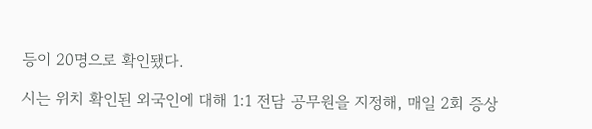등이 20명으로 확인됐다.

시는 위치 확인된 외국인에 대해 1:1 전담 공무원을 지정해, 매일 2회 증상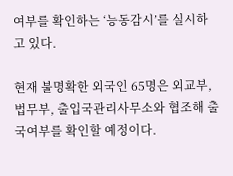여부를 확인하는 ‘능동감시’를 실시하고 있다.

현재 불명확한 외국인 65명은 외교부, 법무부, 출입국관리사무소와 협조해 출국여부를 확인할 예정이다.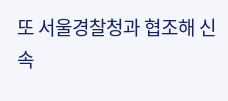또 서울경찰청과 협조해 신속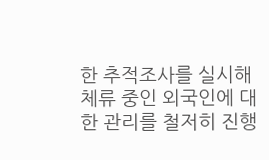한 추적조사를 실시해 체류 중인 외국인에 대한 관리를 철저히 진행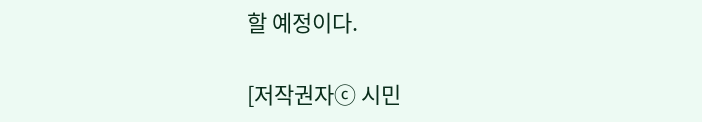할 예정이다.

[저작권자ⓒ 시민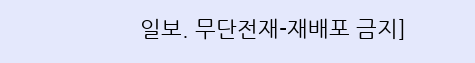일보. 무단전재-재배포 금지]